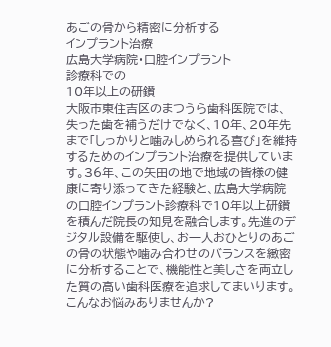あごの骨から精密に分析する
インプラント治療
広島大学病院・口腔インプラント
診療科での
10年以上の研鑽
大阪市東住吉区のまつうら歯科医院では、
失った歯を補うだけでなく、10年、20年先まで「しっかりと噛みしめられる喜び」を維持するためのインプラント治療を提供しています。36年、この矢田の地で地域の皆様の健康に寄り添ってきた経験と、広島大学病院の口腔インプラント診療科で10年以上研鑽を積んだ院長の知見を融合します。先進のデジタル設備を駆使し、お一人おひとりのあごの骨の状態や噛み合わせのバランスを緻密に分析することで、機能性と美しさを両立した質の高い歯科医療を追求してまいります。
こんなお悩みありませんか?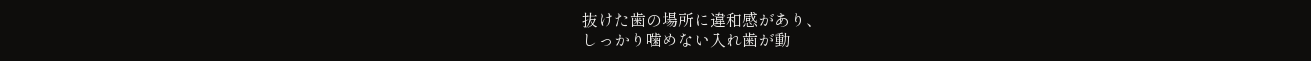抜けた歯の場所に違和感があり、
しっかり噛めない入れ歯が動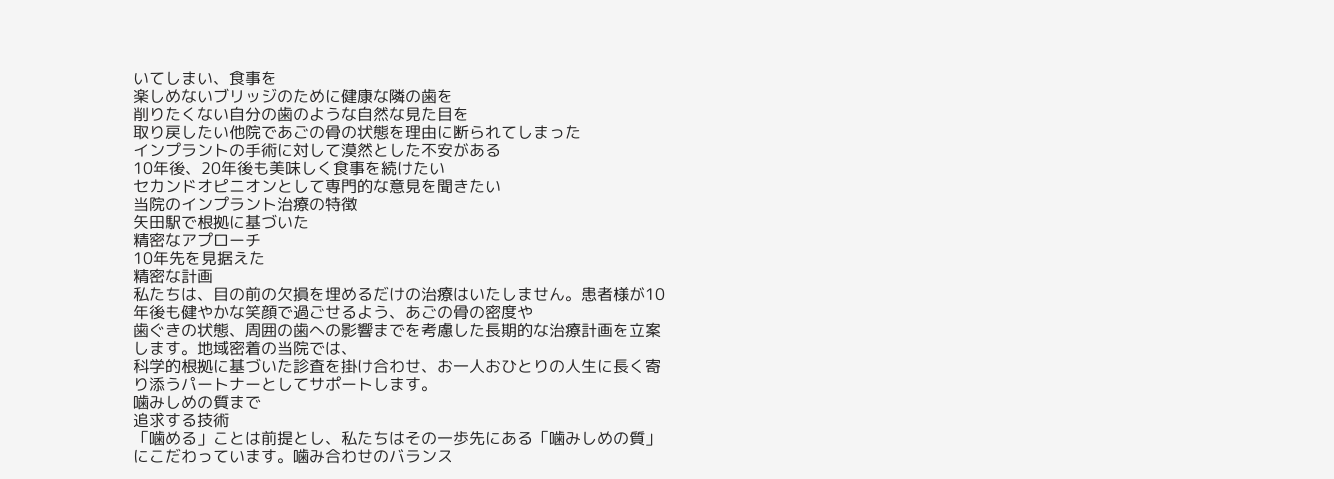いてしまい、食事を
楽しめないブリッジのために健康な隣の歯を
削りたくない自分の歯のような自然な見た目を
取り戻したい他院であごの骨の状態を理由に断られてしまった
インプラントの手術に対して漠然とした不安がある
10年後、20年後も美味しく食事を続けたい
セカンドオピニオンとして専門的な意見を聞きたい
当院のインプラント治療の特徴
矢田駅で根拠に基づいた
精密なアプローチ
10年先を見据えた
精密な計画
私たちは、目の前の欠損を埋めるだけの治療はいたしません。患者様が10年後も健やかな笑顔で過ごせるよう、あごの骨の密度や
歯ぐきの状態、周囲の歯への影響までを考慮した長期的な治療計画を立案します。地域密着の当院では、
科学的根拠に基づいた診査を掛け合わせ、お一人おひとりの人生に長く寄り添うパートナーとしてサポートします。
噛みしめの質まで
追求する技術
「噛める」ことは前提とし、私たちはその一歩先にある「噛みしめの質」にこだわっています。噛み合わせのバランス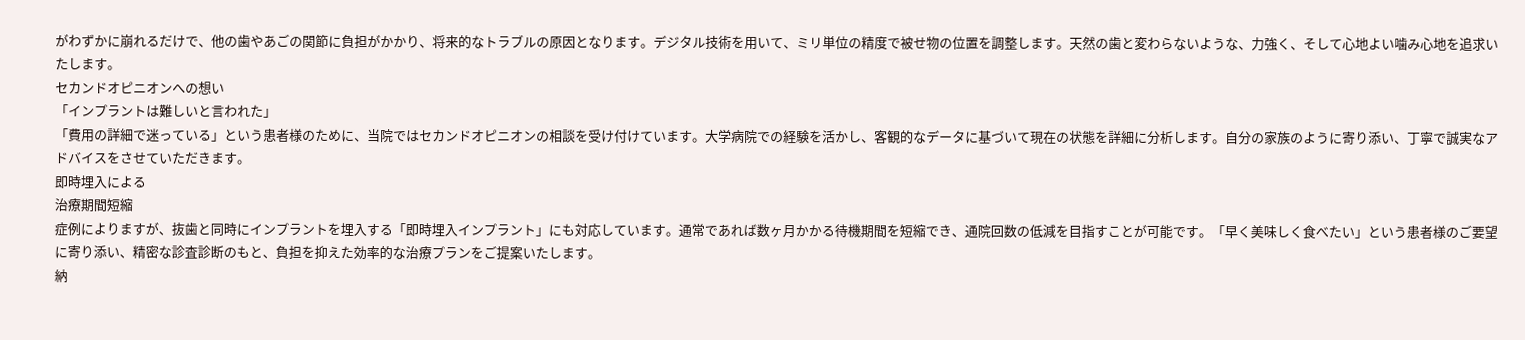がわずかに崩れるだけで、他の歯やあごの関節に負担がかかり、将来的なトラブルの原因となります。デジタル技術を用いて、ミリ単位の精度で被せ物の位置を調整します。天然の歯と変わらないような、力強く、そして心地よい噛み心地を追求いたします。
セカンドオピニオンへの想い
「インプラントは難しいと言われた」
「費用の詳細で迷っている」という患者様のために、当院ではセカンドオピニオンの相談を受け付けています。大学病院での経験を活かし、客観的なデータに基づいて現在の状態を詳細に分析します。自分の家族のように寄り添い、丁寧で誠実なアドバイスをさせていただきます。
即時埋入による
治療期間短縮
症例によりますが、抜歯と同時にインプラントを埋入する「即時埋入インプラント」にも対応しています。通常であれば数ヶ月かかる待機期間を短縮でき、通院回数の低減を目指すことが可能です。「早く美味しく食べたい」という患者様のご要望に寄り添い、精密な診査診断のもと、負担を抑えた効率的な治療プランをご提案いたします。
納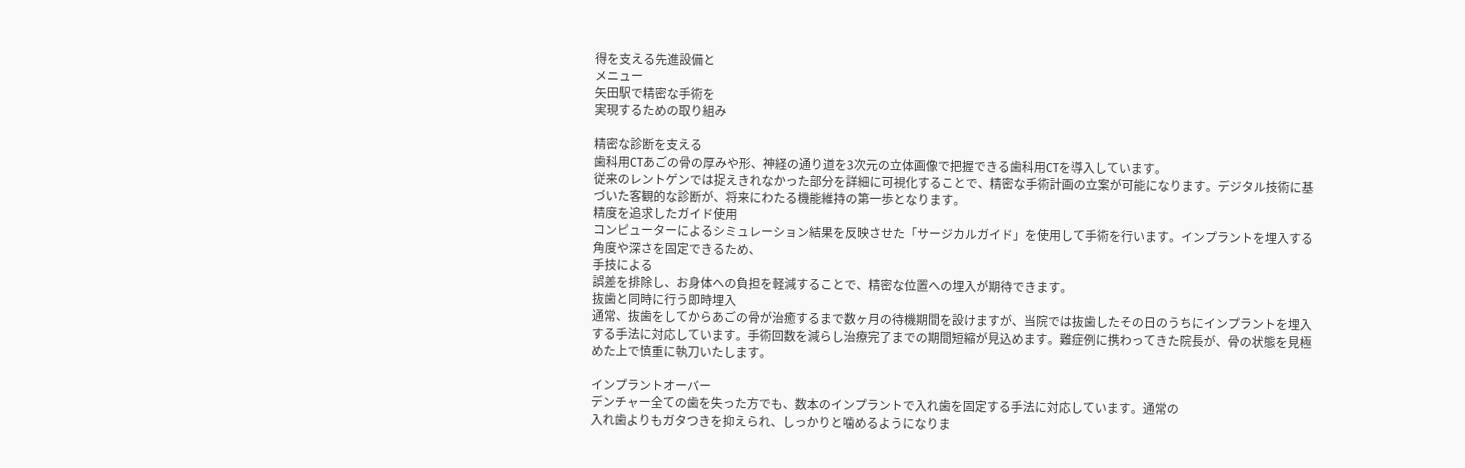得を支える先進設備と
メニュー
矢田駅で精密な手術を
実現するための取り組み

精密な診断を支える
歯科用CTあごの骨の厚みや形、神経の通り道を3次元の立体画像で把握できる歯科用CTを導入しています。
従来のレントゲンでは捉えきれなかった部分を詳細に可視化することで、精密な手術計画の立案が可能になります。デジタル技術に基づいた客観的な診断が、将来にわたる機能維持の第一歩となります。
精度を追求したガイド使用
コンピューターによるシミュレーション結果を反映させた「サージカルガイド」を使用して手術を行います。インプラントを埋入する角度や深さを固定できるため、
手技による
誤差を排除し、お身体への負担を軽減することで、精密な位置への埋入が期待できます。
抜歯と同時に行う即時埋入
通常、抜歯をしてからあごの骨が治癒するまで数ヶ月の待機期間を設けますが、当院では抜歯したその日のうちにインプラントを埋入する手法に対応しています。手術回数を減らし治療完了までの期間短縮が見込めます。難症例に携わってきた院長が、骨の状態を見極めた上で慎重に執刀いたします。

インプラントオーバー
デンチャー全ての歯を失った方でも、数本のインプラントで入れ歯を固定する手法に対応しています。通常の
入れ歯よりもガタつきを抑えられ、しっかりと噛めるようになりま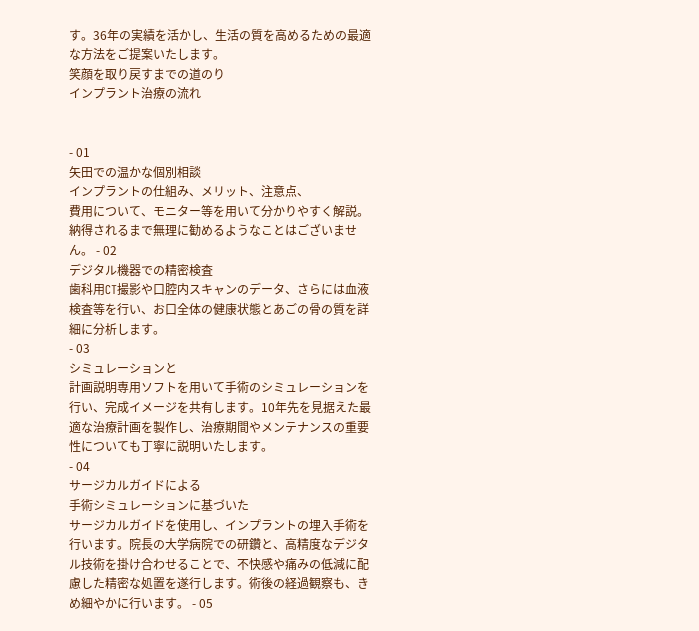す。36年の実績を活かし、生活の質を高めるための最適な方法をご提案いたします。
笑顔を取り戻すまでの道のり
インプラント治療の流れ


- 01
矢田での温かな個別相談
インプラントの仕組み、メリット、注意点、
費用について、モニター等を用いて分かりやすく解説。納得されるまで無理に勧めるようなことはございません。 - 02
デジタル機器での精密検査
歯科用CT撮影や口腔内スキャンのデータ、さらには血液検査等を行い、お口全体の健康状態とあごの骨の質を詳細に分析します。
- 03
シミュレーションと
計画説明専用ソフトを用いて手術のシミュレーションを行い、完成イメージを共有します。10年先を見据えた最適な治療計画を製作し、治療期間やメンテナンスの重要性についても丁寧に説明いたします。
- 04
サージカルガイドによる
手術シミュレーションに基づいた
サージカルガイドを使用し、インプラントの埋入手術を行います。院長の大学病院での研鑽と、高精度なデジタル技術を掛け合わせることで、不快感や痛みの低減に配慮した精密な処置を遂行します。術後の経過観察も、きめ細やかに行います。 - 05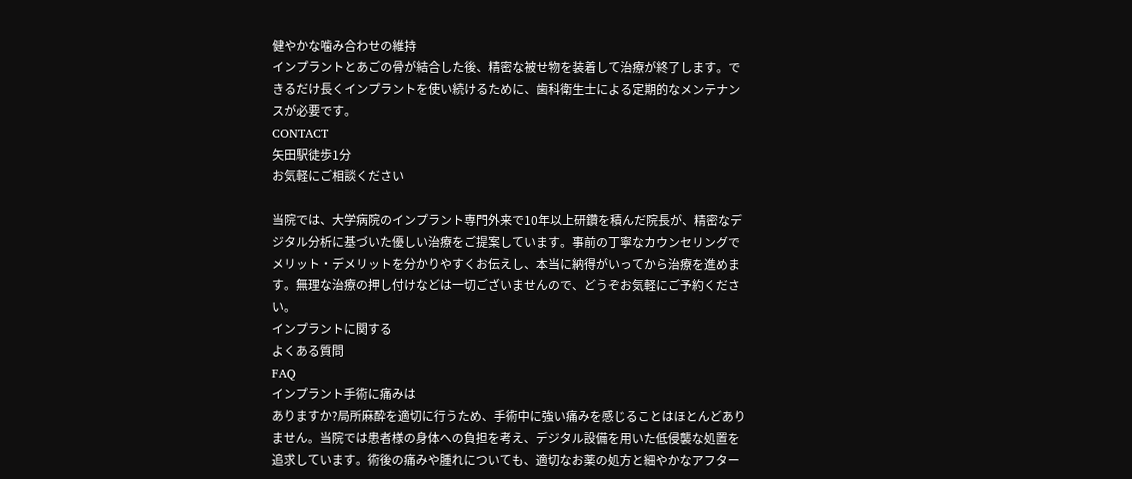健やかな噛み合わせの維持
インプラントとあごの骨が結合した後、精密な被せ物を装着して治療が終了します。できるだけ長くインプラントを使い続けるために、歯科衛生士による定期的なメンテナンスが必要です。
CONTACT
矢田駅徒歩1分
お気軽にご相談ください

当院では、大学病院のインプラント専門外来で10年以上研鑽を積んだ院長が、精密なデジタル分析に基づいた優しい治療をご提案しています。事前の丁寧なカウンセリングでメリット・デメリットを分かりやすくお伝えし、本当に納得がいってから治療を進めます。無理な治療の押し付けなどは一切ございませんので、どうぞお気軽にご予約ください。
インプラントに関する
よくある質問
FAQ
インプラント手術に痛みは
ありますか?局所麻酔を適切に行うため、手術中に強い痛みを感じることはほとんどありません。当院では患者様の身体への負担を考え、デジタル設備を用いた低侵襲な処置を追求しています。術後の痛みや腫れについても、適切なお薬の処方と細やかなアフター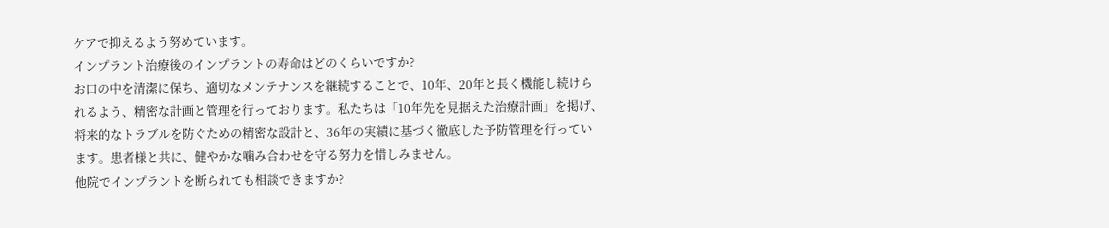ケアで抑えるよう努めています。
インプラント治療後のインプラントの寿命はどのくらいですか?
お口の中を清潔に保ち、適切なメンテナンスを継続することで、10年、20年と長く機能し続けられるよう、精密な計画と管理を行っております。私たちは「10年先を見据えた治療計画」を掲げ、将来的なトラブルを防ぐための精密な設計と、36年の実績に基づく徹底した予防管理を行っています。患者様と共に、健やかな噛み合わせを守る努力を惜しみません。
他院でインプラントを断られても相談できますか?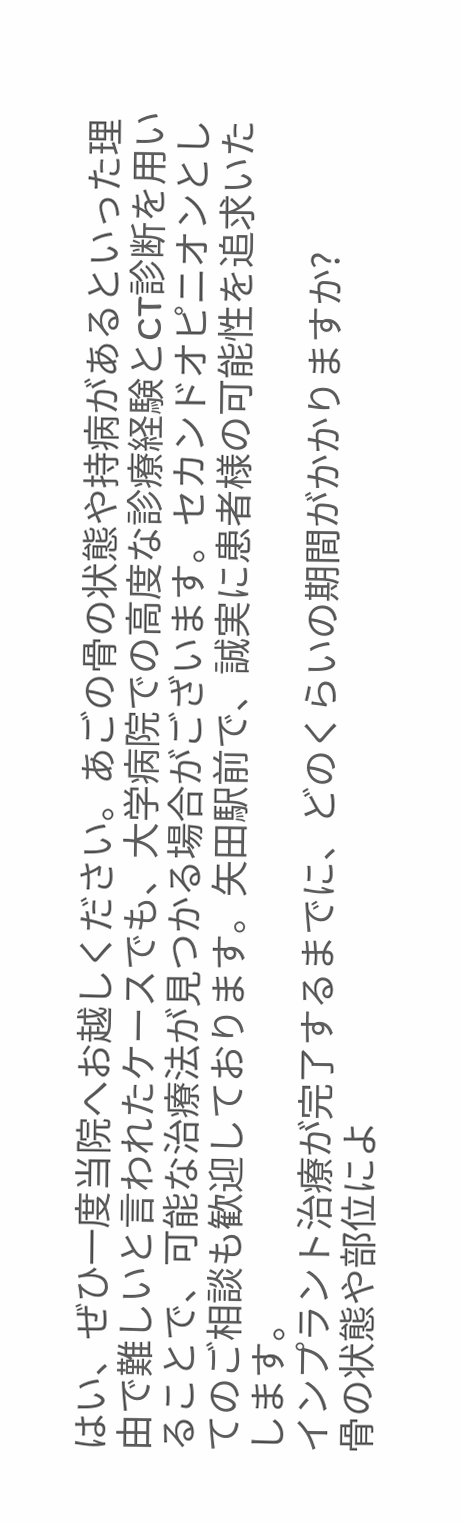はい、ぜひ一度当院へお越しください。あごの骨の状態や持病があるといった理由で難しいと言われたケースでも、大学病院での高度な診療経験とCT診断を用いることで、可能な治療法が見つかる場合がございます。セカンドオピニオンとしてのご相談も歓迎しております。矢田駅前で、誠実に患者様の可能性を追求いたします。
インプラント治療が完了するまでに、どのくらいの期間がかかりますか?
骨の状態や部位によ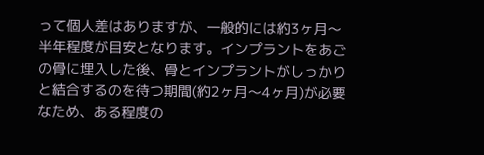って個人差はありますが、一般的には約3ヶ月〜半年程度が目安となります。インプラントをあごの骨に埋入した後、骨とインプラントがしっかりと結合するのを待つ期間(約2ヶ月〜4ヶ月)が必要なため、ある程度の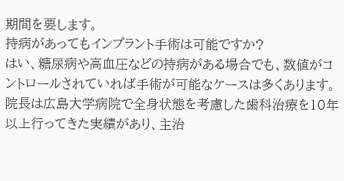期間を要します。
持病があってもインプラント手術は可能ですか?
はい、糖尿病や高血圧などの持病がある場合でも、数値がコントロールされていれば手術が可能なケースは多くあります。院長は広島大学病院で全身状態を考慮した歯科治療を10年以上行ってきた実績があり、主治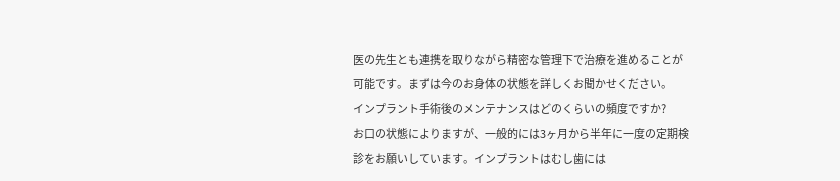医の先生とも連携を取りながら精密な管理下で治療を進めることが可能です。まずは今のお身体の状態を詳しくお聞かせください。
インプラント手術後のメンテナンスはどのくらいの頻度ですか?
お口の状態によりますが、一般的には3ヶ月から半年に一度の定期検診をお願いしています。インプラントはむし歯には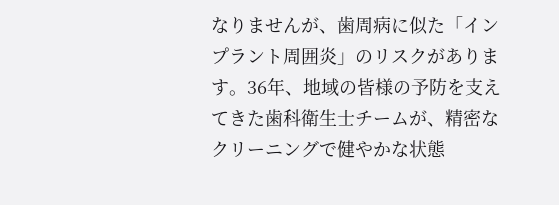なりませんが、歯周病に似た「インプラント周囲炎」のリスクがあります。36年、地域の皆様の予防を支えてきた歯科衛生士チームが、精密なクリーニングで健やかな状態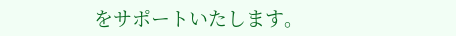をサポートいたします。